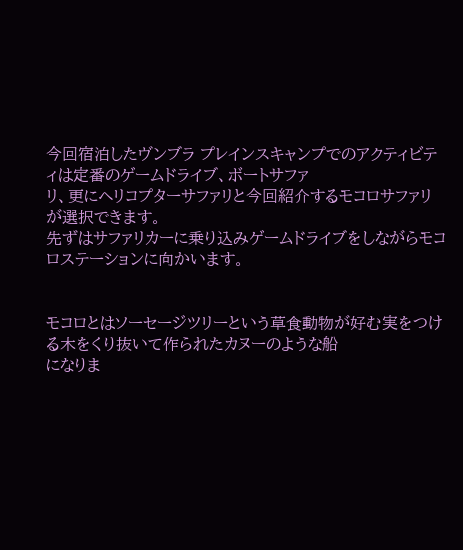今回宿泊したヴンブラ プレインスキャンプでのアクティビティは定番のゲームドライブ、ボートサファ
リ、更にヘリコプターサファリと今回紹介するモコロサファリが選択できます。
先ずはサファリカーに乗り込みゲームドライブをしながらモコロステーションに向かいます。


モコロとはソーセージツリーという草食動物が好む実をつける木をくり抜いて作られたカヌーのような船
になりま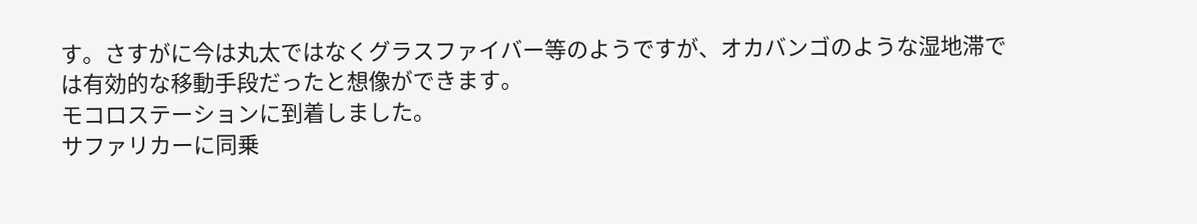す。さすがに今は丸太ではなくグラスファイバー等のようですが、オカバンゴのような湿地滞で
は有効的な移動手段だったと想像ができます。
モコロステーションに到着しました。
サファリカーに同乗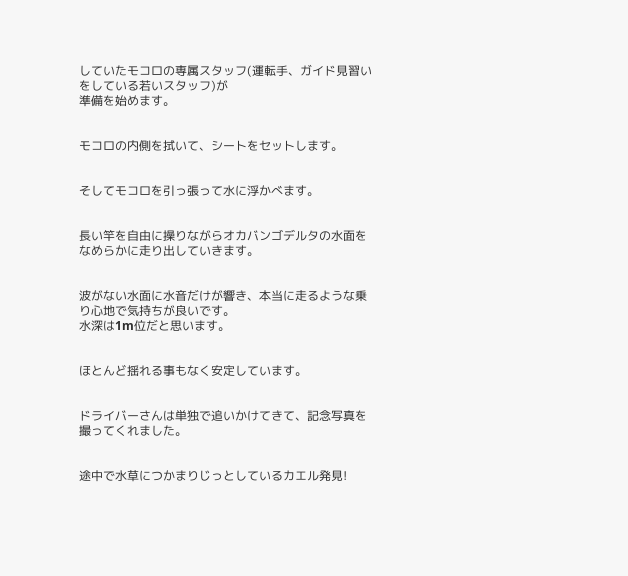していたモコロの専属スタッフ(運転手、ガイド見習いをしている若いスタッフ)が
準備を始めます。


モコロの内側を拭いて、シートをセットします。


そしてモコロを引っ張って水に浮かべます。


長い竿を自由に操りながらオカバンゴデルタの水面をなめらかに走り出していきます。


波がない水面に水音だけが響き、本当に走るような乗り心地で気持ちが良いです。
水深は1m位だと思います。


ほとんど揺れる事もなく安定しています。


ドライバーさんは単独で追いかけてきて、記念写真を撮ってくれました。


途中で水草につかまりじっとしているカエル発見!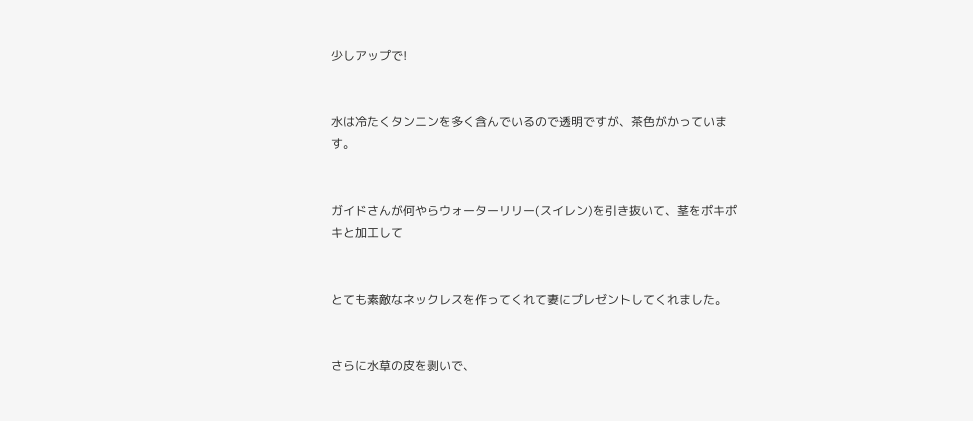少しアップで!


水は冷たくタンニンを多く含んでいるので透明ですが、茶色がかっています。


ガイドさんが何やらウォーターリリー(スイレン)を引き抜いて、茎をポキポキと加工して


とても素敵なネックレスを作ってくれて妻にプレゼントしてくれました。


さらに水草の皮を剥いで、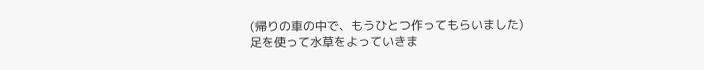(帰りの車の中で、もうひとつ作ってもらいました)
足を使って水草をよっていきま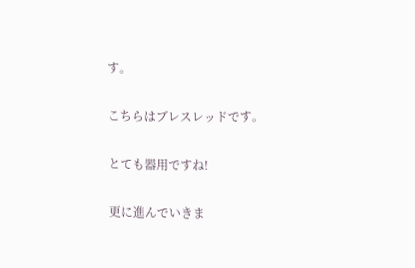す。


こちらはブレスレッドです。


とても器用ですね!


更に進んでいきま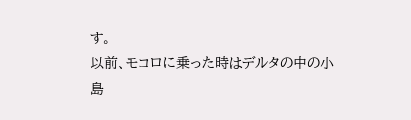す。
以前、モコロに乗った時はデルタの中の小島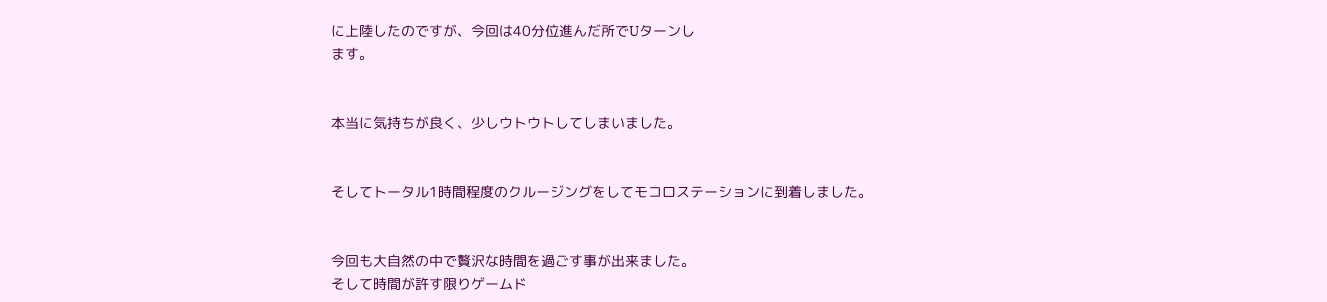に上陸したのですが、今回は40分位進んだ所でUターンし
ます。


本当に気持ちが良く、少しウトウトしてしまいました。


そしてトータル1時間程度のクルージングをしてモコロステーションに到着しました。


今回も大自然の中で贅沢な時間を過ごす事が出来ました。
そして時間が許す限りゲームド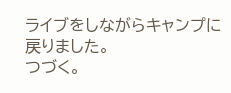ライブをしながらキャンプに戻りました。
つづく。